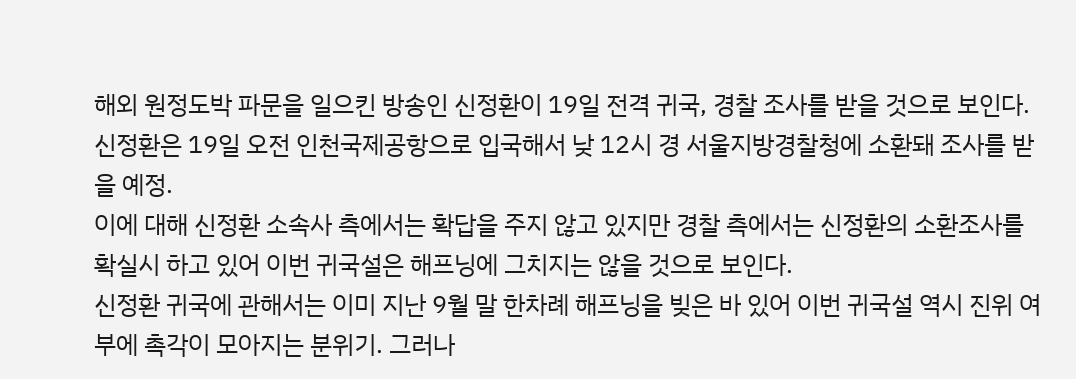해외 원정도박 파문을 일으킨 방송인 신정환이 19일 전격 귀국, 경찰 조사를 받을 것으로 보인다. 신정환은 19일 오전 인천국제공항으로 입국해서 낮 12시 경 서울지방경찰청에 소환돼 조사를 받을 예정.
이에 대해 신정환 소속사 측에서는 확답을 주지 않고 있지만 경찰 측에서는 신정환의 소환조사를 확실시 하고 있어 이번 귀국설은 해프닝에 그치지는 않을 것으로 보인다.
신정환 귀국에 관해서는 이미 지난 9월 말 한차례 해프닝을 빚은 바 있어 이번 귀국설 역시 진위 여부에 촉각이 모아지는 분위기. 그러나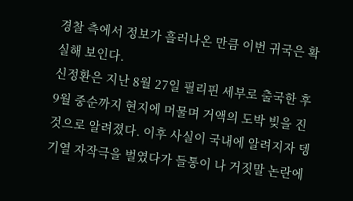경찰 측에서 정보가 흘러나온 만큼 이번 귀국은 확실해 보인다.
신정환은 지난 8월 27일 필리핀 세부로 출국한 후 9월 중순까지 현지에 머물며 거액의 도박 빚을 진 것으로 알려졌다. 이후 사실이 국내에 알려지자 뎅기열 자작극을 벌였다가 들통이 나 거짓말 논란에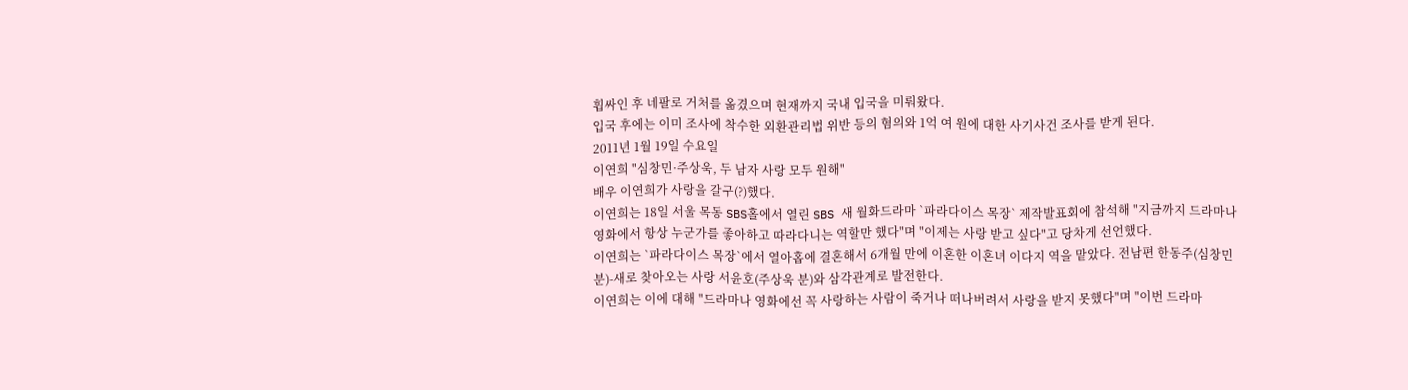휩싸인 후 네팔로 거처를 옮겼으며 현재까지 국내 입국을 미뤄왔다.
입국 후에는 이미 조사에 착수한 외환관리법 위반 등의 혐의와 1억 여 원에 대한 사기사건 조사를 받게 된다.
2011년 1월 19일 수요일
이연희 "심창민·주상욱, 두 남자 사랑 모두 원해"
배우 이연희가 사랑을 갈구(?)했다.
이연희는 18일 서울 목동 SBS홀에서 열린 SBS 새 월화드라마 `파라다이스 목장` 제작발표회에 참석해 "지금까지 드라마나 영화에서 항상 누군가를 좋아하고 따라다니는 역할만 했다"며 "이제는 사랑 받고 싶다"고 당차게 선언했다.
이연희는 `파라다이스 목장`에서 열아홉에 결혼해서 6개월 만에 이혼한 이혼녀 이다지 역을 맡았다. 전남편 한동주(심창민 분)-새로 찾아오는 사랑 서윤호(주상욱 분)와 삼각관계로 발전한다.
이연희는 이에 대해 "드라마나 영화에선 꼭 사랑하는 사람이 죽거나 떠나버려서 사랑을 받지 못했다"며 "이번 드라마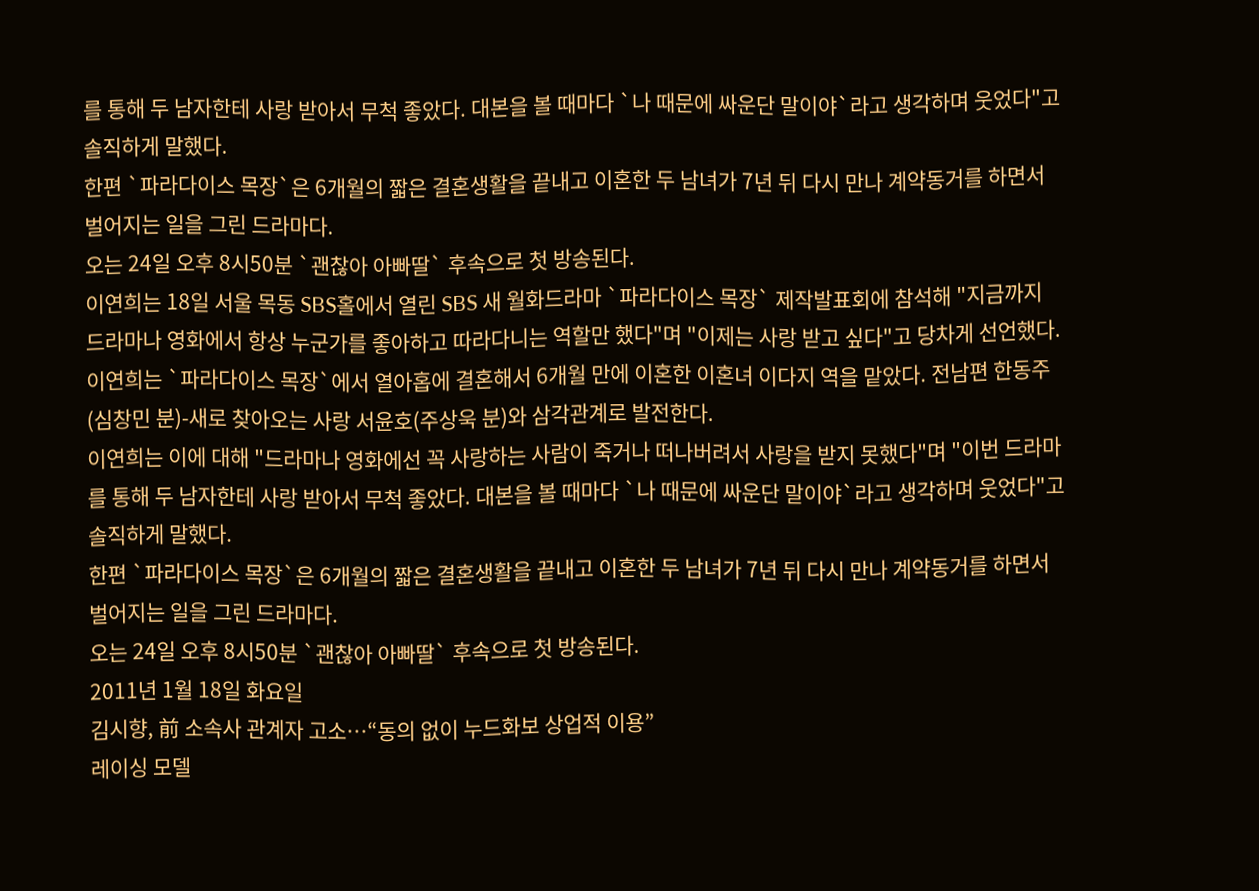를 통해 두 남자한테 사랑 받아서 무척 좋았다. 대본을 볼 때마다 `나 때문에 싸운단 말이야`라고 생각하며 웃었다"고 솔직하게 말했다.
한편 `파라다이스 목장`은 6개월의 짧은 결혼생활을 끝내고 이혼한 두 남녀가 7년 뒤 다시 만나 계약동거를 하면서 벌어지는 일을 그린 드라마다.
오는 24일 오후 8시50분 `괜찮아 아빠딸` 후속으로 첫 방송된다.
이연희는 18일 서울 목동 SBS홀에서 열린 SBS 새 월화드라마 `파라다이스 목장` 제작발표회에 참석해 "지금까지 드라마나 영화에서 항상 누군가를 좋아하고 따라다니는 역할만 했다"며 "이제는 사랑 받고 싶다"고 당차게 선언했다.
이연희는 `파라다이스 목장`에서 열아홉에 결혼해서 6개월 만에 이혼한 이혼녀 이다지 역을 맡았다. 전남편 한동주(심창민 분)-새로 찾아오는 사랑 서윤호(주상욱 분)와 삼각관계로 발전한다.
이연희는 이에 대해 "드라마나 영화에선 꼭 사랑하는 사람이 죽거나 떠나버려서 사랑을 받지 못했다"며 "이번 드라마를 통해 두 남자한테 사랑 받아서 무척 좋았다. 대본을 볼 때마다 `나 때문에 싸운단 말이야`라고 생각하며 웃었다"고 솔직하게 말했다.
한편 `파라다이스 목장`은 6개월의 짧은 결혼생활을 끝내고 이혼한 두 남녀가 7년 뒤 다시 만나 계약동거를 하면서 벌어지는 일을 그린 드라마다.
오는 24일 오후 8시50분 `괜찮아 아빠딸` 후속으로 첫 방송된다.
2011년 1월 18일 화요일
김시향, 前 소속사 관계자 고소…“동의 없이 누드화보 상업적 이용”
레이싱 모델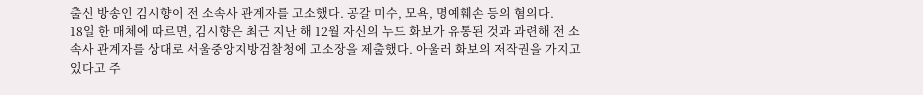출신 방송인 김시향이 전 소속사 관계자를 고소했다. 공갈 미수, 모욕, 명예훼손 등의 혐의다.
18일 한 매체에 따르면, 김시향은 최근 지난 해 12월 자신의 누드 화보가 유통된 것과 과련해 전 소속사 관계자를 상대로 서울중앙지방검찰청에 고소장을 제출했다. 아울러 화보의 저작권을 가지고 있다고 주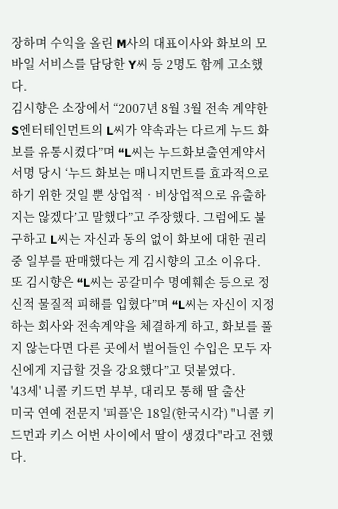장하며 수익을 올린 M사의 대표이사와 화보의 모바일 서비스를 담당한 Y씨 등 2명도 함께 고소했다.
김시향은 소장에서 “2007년 8월 3월 전속 계약한 S엔터테인먼트의 L씨가 약속과는 다르게 누드 화보를 유통시켰다”며 “L씨는 누드화보출연계약서 서명 당시 ‘누드 화보는 매니지먼트를 효과적으로 하기 위한 것일 뿐 상업적‧비상업적으로 유출하지는 않겠다’고 말했다”고 주장했다. 그럼에도 불구하고 L씨는 자신과 동의 없이 화보에 대한 권리 중 일부를 판매했다는 게 김시향의 고소 이유다.
또 김시향은 “L씨는 공갈미수 명예훼손 등으로 정신적 물질적 피해를 입혔다”며 “L씨는 자신이 지정하는 회사와 전속계약을 체결하게 하고, 화보를 풀지 않는다면 다른 곳에서 벌어들인 수입은 모두 자신에게 지급할 것을 강요했다”고 덧붙였다.
'43세' 니콜 키드먼 부부, 대리모 통해 딸 출산
미국 연예 전문지 '피플'은 18일(한국시각) "니콜 키드먼과 키스 어번 사이에서 딸이 생겼다"라고 전했다.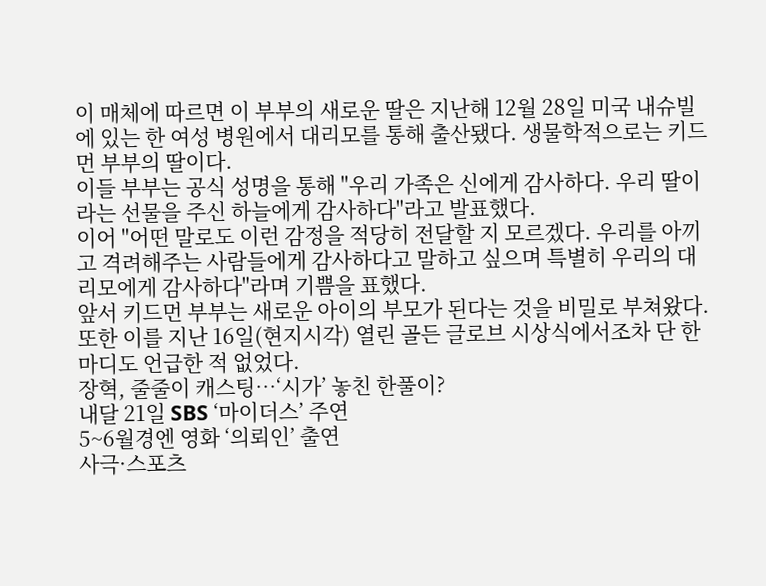이 매체에 따르면 이 부부의 새로운 딸은 지난해 12월 28일 미국 내슈빌에 있는 한 여성 병원에서 대리모를 통해 출산됐다. 생물학적으로는 키드먼 부부의 딸이다.
이들 부부는 공식 성명을 통해 "우리 가족은 신에게 감사하다. 우리 딸이라는 선물을 주신 하늘에게 감사하다"라고 발표했다.
이어 "어떤 말로도 이런 감정을 적당히 전달할 지 모르겠다. 우리를 아끼고 격려해주는 사람들에게 감사하다고 말하고 싶으며 특별히 우리의 대리모에게 감사하다"라며 기쁨을 표했다.
앞서 키드먼 부부는 새로운 아이의 부모가 된다는 것을 비밀로 부쳐왔다. 또한 이를 지난 16일(현지시각) 열린 골든 글로브 시상식에서조차 단 한마디도 언급한 적 없었다.
장혁, 줄줄이 캐스팅…‘시가’ 놓친 한풀이?
내달 21일 SBS ‘마이더스’ 주연
5~6월경엔 영화 ‘의뢰인’ 출연
사극·스포츠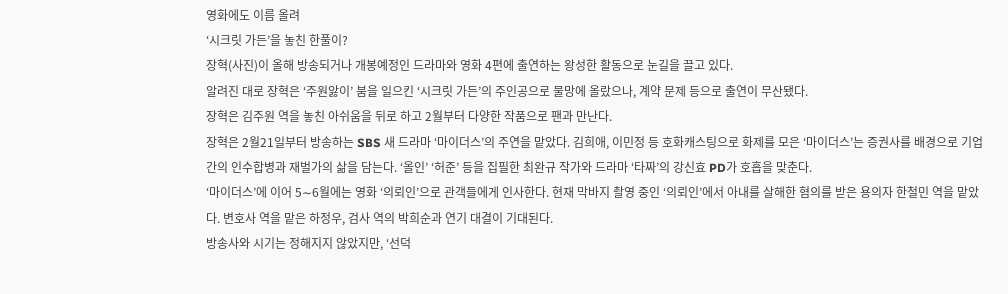영화에도 이름 올려
‘시크릿 가든’을 놓친 한풀이?
장혁(사진)이 올해 방송되거나 개봉예정인 드라마와 영화 4편에 출연하는 왕성한 활동으로 눈길을 끌고 있다.
알려진 대로 장혁은 ‘주원앓이’ 붐을 일으킨 ‘시크릿 가든’의 주인공으로 물망에 올랐으나, 계약 문제 등으로 출연이 무산됐다.
장혁은 김주원 역을 놓친 아쉬움을 뒤로 하고 2월부터 다양한 작품으로 팬과 만난다.
장혁은 2월21일부터 방송하는 SBS 새 드라마 ‘마이더스’의 주연을 맡았다. 김희애, 이민정 등 호화캐스팅으로 화제를 모은 ‘마이더스’는 증권사를 배경으로 기업간의 인수합병과 재벌가의 삶을 담는다. ‘올인’ ‘허준’ 등을 집필한 최완규 작가와 드라마 ‘타짜’의 강신효 PD가 호흡을 맞춘다.
‘마이더스’에 이어 5∼6월에는 영화 ‘의뢰인’으로 관객들에게 인사한다. 현재 막바지 촬영 중인 ‘의뢰인’에서 아내를 살해한 혐의를 받은 용의자 한철민 역을 맡았다. 변호사 역을 맡은 하정우, 검사 역의 박희순과 연기 대결이 기대된다.
방송사와 시기는 정해지지 않았지만, ‘선덕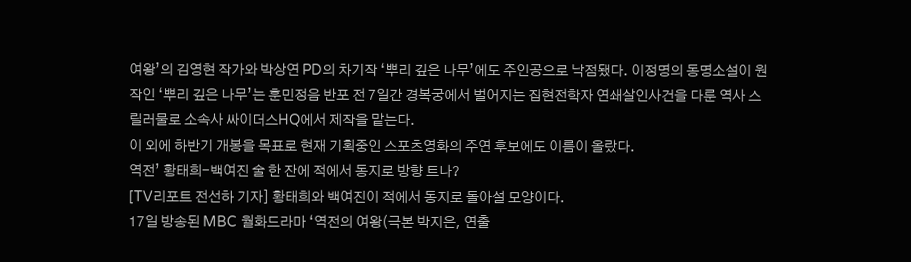여왕’의 김영현 작가와 박상연 PD의 차기작 ‘뿌리 깊은 나무’에도 주인공으로 낙점됐다. 이정명의 동명소설이 원작인 ‘뿌리 깊은 나무’는 훈민정음 반포 전 7일간 경복궁에서 벌어지는 집현전학자 연쇄살인사건을 다룬 역사 스릴러물로 소속사 싸이더스HQ에서 제작을 맡는다.
이 외에 하반기 개봉을 목표로 현재 기획중인 스포츠영화의 주연 후보에도 이름이 올랐다.
역전’ 황태희-백여진 술 한 잔에 적에서 동지로 방향 트나?
[TV리포트 전선하 기자] 황태희와 백여진이 적에서 동지로 돌아설 모양이다.
17일 방송된 MBC 월화드라마 ‘역전의 여왕(극본 박지은, 연출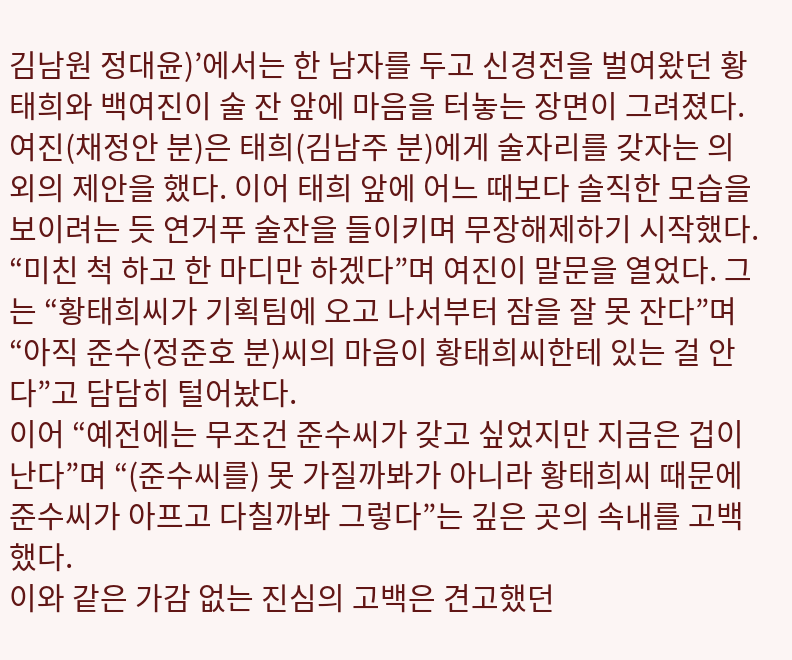김남원 정대윤)’에서는 한 남자를 두고 신경전을 벌여왔던 황태희와 백여진이 술 잔 앞에 마음을 터놓는 장면이 그려졌다.
여진(채정안 분)은 태희(김남주 분)에게 술자리를 갖자는 의외의 제안을 했다. 이어 태희 앞에 어느 때보다 솔직한 모습을 보이려는 듯 연거푸 술잔을 들이키며 무장해제하기 시작했다.
“미친 척 하고 한 마디만 하겠다”며 여진이 말문을 열었다. 그는 “황태희씨가 기획팀에 오고 나서부터 잠을 잘 못 잔다”며 “아직 준수(정준호 분)씨의 마음이 황태희씨한테 있는 걸 안다”고 담담히 털어놨다.
이어 “예전에는 무조건 준수씨가 갖고 싶었지만 지금은 겁이 난다”며 “(준수씨를) 못 가질까봐가 아니라 황태희씨 때문에 준수씨가 아프고 다칠까봐 그렇다”는 깊은 곳의 속내를 고백했다.
이와 같은 가감 없는 진심의 고백은 견고했던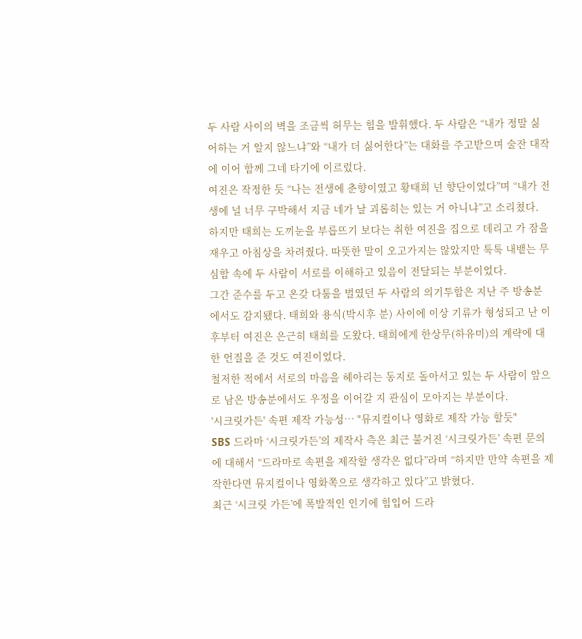두 사람 사이의 벽을 조금씩 허무는 힘을 발휘했다. 두 사람은 “내가 정말 싫어하는 거 알지 않느냐”와 “내가 더 싫어한다”는 대화를 주고받으며 술잔 대작에 이어 함께 그네 타기에 이르렀다.
여진은 작정한 듯 “나는 전생에 춘향이였고 황태희 넌 향단이었다”며 “내가 전생에 널 너무 구박해서 지금 네가 날 괴롭히는 있는 거 아니냐”고 소리쳤다. 하지만 태희는 도끼눈을 부릅뜨기 보다는 취한 여진을 집으로 데리고 가 잠을 재우고 아침상을 차려줬다. 따뜻한 말이 오고가지는 않았지만 툭툭 내뱉는 무심함 속에 두 사람이 서로를 이해하고 있음이 전달되는 부분이었다.
그간 준수를 두고 온갖 다툼을 벌였던 두 사람의 의기투합은 지난 주 방송분에서도 감지됐다. 태희와 용식(박시후 분) 사이에 이상 기류가 형성되고 난 이후부터 여진은 은근히 태희를 도왔다. 태희에게 한상무(하유미)의 계략에 대한 언질을 준 것도 여진이었다.
철저한 적에서 서로의 마음을 헤아리는 동지로 돌아서고 있는 두 사람이 앞으로 남은 방송분에서도 우정을 이어갈 지 관심이 모아지는 부분이다.
'시크릿가든' 속편 제작 가능성… "뮤지컬이나 영화로 제작 가능 할듯"
SBS 드라마 ‘시크릿가든’의 제작사 측은 최근 불거진 ‘시크릿가든’ 속편 문의에 대해서 “드라마로 속편을 제작할 생각은 없다”라며 “하지만 만약 속편을 제작한다면 뮤지컬이나 영화쪽으로 생각하고 있다”고 밝혔다.
최근 ‘시크릿 가든’에 폭발적인 인기에 힘입어 드라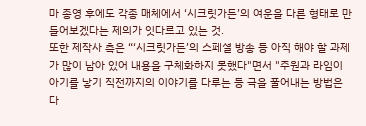마 종영 후에도 각종 매체에서 ‘시크릿가든’의 여운을 다른 형태로 만들어보겠다는 제의가 잇다르고 있는 것.
또한 제작사 측은 “‘시크릿가든’의 스페셜 방송 등 아직 해야 할 과제가 많이 남아 있어 내용을 구체화하지 못했다"면서 "주원과 라임이 아기를 낳기 직전까지의 이야기를 다루는 등 극을 풀어내는 방법은 다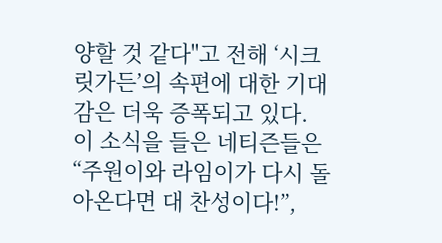양할 것 같다"고 전해 ‘시크릿가든’의 속편에 대한 기대감은 더욱 증폭되고 있다.
이 소식을 들은 네티즌들은 “주원이와 라임이가 다시 돌아온다면 대 찬성이다!”,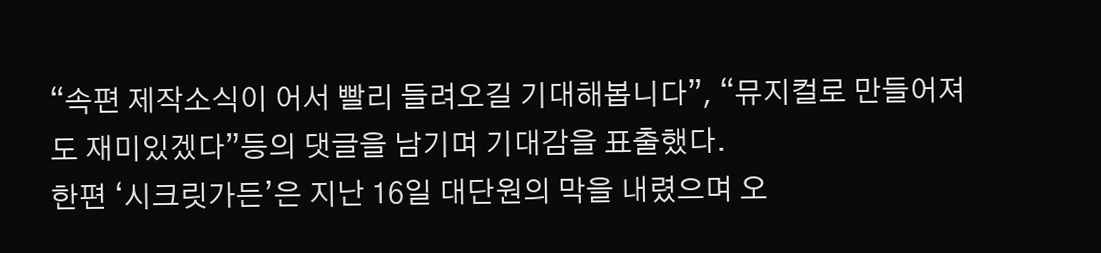“속편 제작소식이 어서 빨리 들려오길 기대해봅니다”, “뮤지컬로 만들어져도 재미있겠다”등의 댓글을 남기며 기대감을 표출했다.
한편 ‘시크릿가든’은 지난 16일 대단원의 막을 내렸으며 오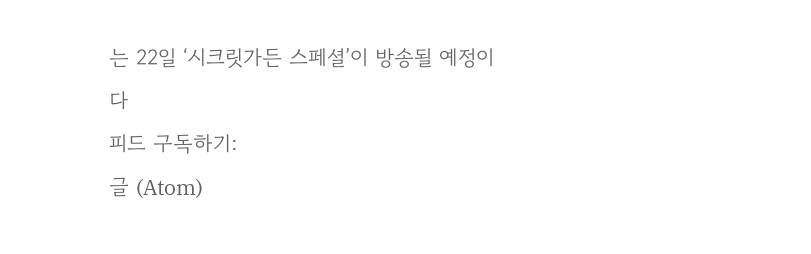는 22일 ‘시크릿가든 스페셜’이 방송될 예정이다
피드 구독하기:
글 (Atom)